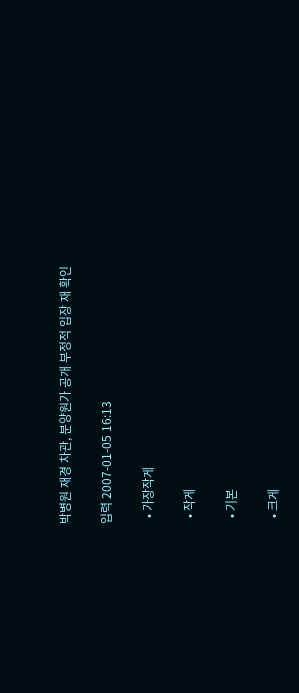박병원 재경 차관, 분양원가 공개 부정적 입장 재 확인

입력 2007-01-05 16:13

  • 가장작게

  • 작게

  • 기본

  • 크게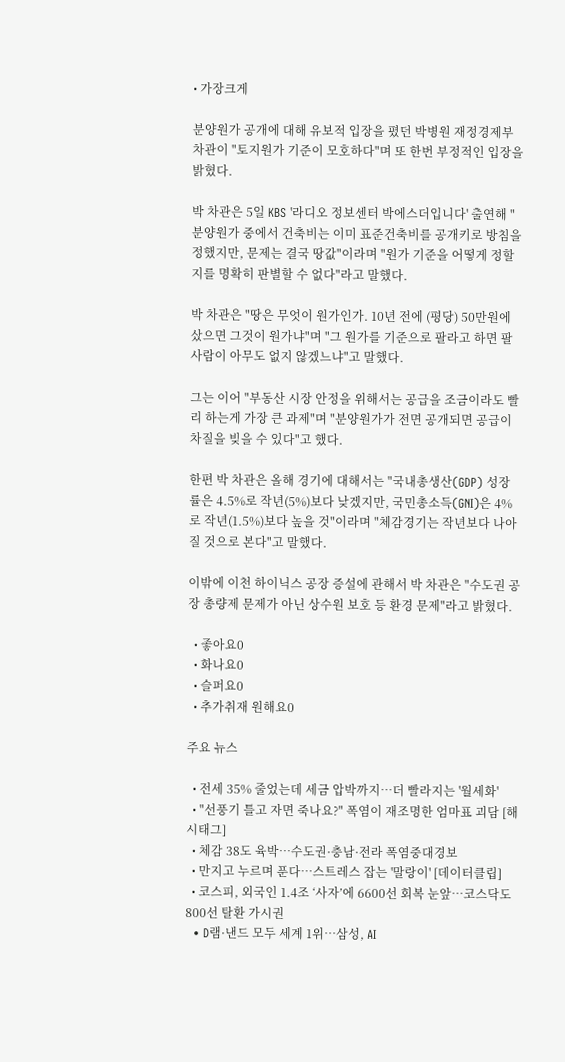• 가장크게

분양원가 공개에 대해 유보적 입장을 폈던 박병원 재정경제부 차관이 "토지원가 기준이 모호하다"며 또 한번 부정적인 입장을 밝혔다.

박 차관은 5일 KBS '라디오 정보센터 박에스더입니다' 출연해 "분양원가 중에서 건축비는 이미 표준건축비를 공개키로 방침을 정했지만, 문제는 결국 땅값"이라며 "원가 기준을 어떻게 정할지를 명확히 판별할 수 없다"라고 말했다.

박 차관은 "땅은 무엇이 원가인가. 10년 전에 (평당) 50만원에 샀으면 그것이 원가냐"며 "그 원가를 기준으로 팔라고 하면 팔 사람이 아무도 없지 않겠느냐"고 말했다.

그는 이어 "부동산 시장 안정을 위해서는 공급을 조금이라도 빨리 하는게 가장 큰 과제"며 "분양원가가 전면 공개되면 공급이 차질을 빚을 수 있다"고 했다.

한편 박 차관은 올해 경기에 대해서는 "국내총생산(GDP) 성장률은 4.5%로 작년(5%)보다 낮겠지만, 국민총소득(GNI)은 4%로 작년(1.5%)보다 높을 것"이라며 "체감경기는 작년보다 나아질 것으로 본다"고 말했다.

이밖에 이천 하이닉스 공장 증설에 관해서 박 차관은 "수도권 공장 총량제 문제가 아닌 상수원 보호 등 환경 문제"라고 밝혔다.

  • 좋아요0
  • 화나요0
  • 슬퍼요0
  • 추가취재 원해요0

주요 뉴스

  • 전세 35% 줄었는데 세금 압박까지⋯더 빨라지는 '월세화'
  • "선풍기 틀고 자면 죽나요?" 폭염이 재조명한 엄마표 괴담 [해시태그]
  • 체감 38도 육박…수도권·충남·전라 폭염중대경보
  • 만지고 누르며 푼다…스트레스 잡는 '말랑이' [데이터클립]
  • 코스피, 외국인 1.4조 ‘사자’에 6600선 회복 눈앞…코스닥도 800선 탈환 가시권
  • D램·낸드 모두 세계 1위…삼성, AI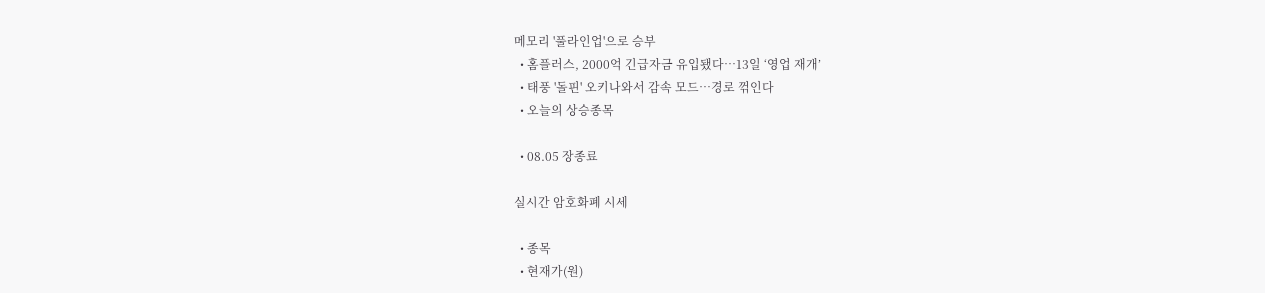메모리 '풀라인업'으로 승부
  • 홈플러스, 2000억 긴급자금 유입됐다…13일 ‘영업 재개’
  • 태풍 '돌핀' 오키나와서 감속 모드…경로 꺾인다
  • 오늘의 상승종목

  • 08.05 장종료

실시간 암호화폐 시세

  • 종목
  • 현재가(원)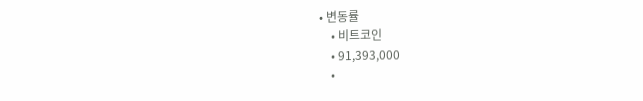• 변동률
    • 비트코인
    • 91,393,000
    •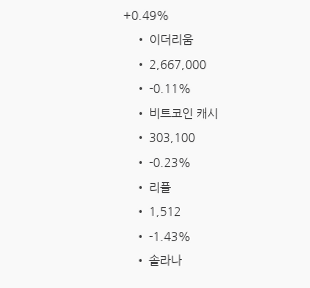+0.49%
    • 이더리움
    • 2,667,000
    • -0.11%
    • 비트코인 캐시
    • 303,100
    • -0.23%
    • 리플
    • 1,512
    • -1.43%
    • 솔라나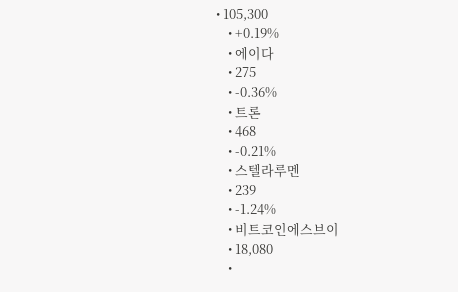• 105,300
    • +0.19%
    • 에이다
    • 275
    • -0.36%
    • 트론
    • 468
    • -0.21%
    • 스텔라루멘
    • 239
    • -1.24%
    • 비트코인에스브이
    • 18,080
    •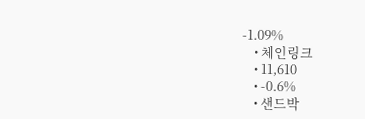-1.09%
    • 체인링크
    • 11,610
    • -0.6%
    • 샌드박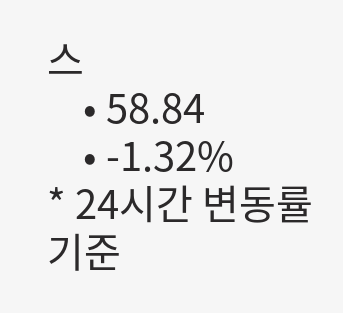스
    • 58.84
    • -1.32%
* 24시간 변동률 기준